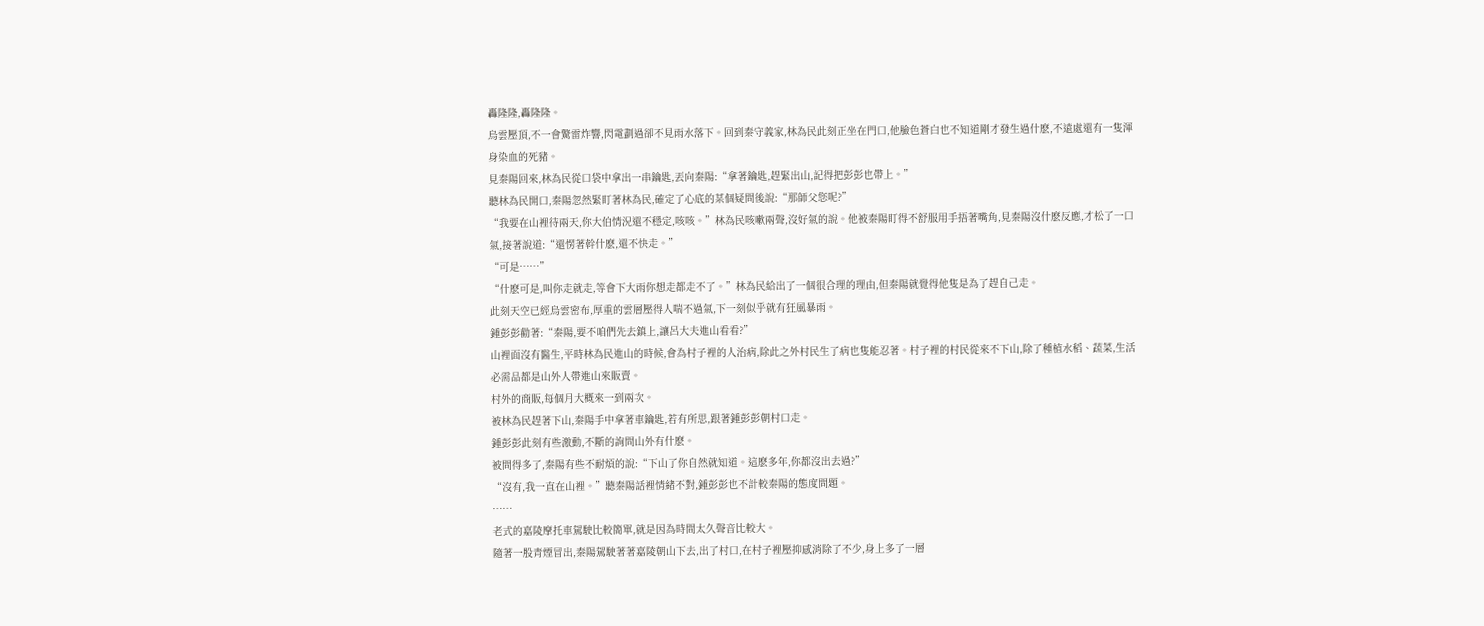轟隆隆,轟隆隆。
烏雲壓頂,不一會驚雷炸響,閃電劃過卻不見雨水落下。回到秦守義家,林為民此刻正坐在門口,他臉色蒼白也不知道剛才發生過什麽,不遠處還有一隻渾身染血的死豬。
見秦陽回來,林為民從口袋中拿出一串鑰匙,丟向秦陽:“拿著鑰匙,趕緊出山,記得把彭彭也帶上。”
聽林為民開口,秦陽忽然緊盯著林為民,確定了心底的某個疑問後說:“那師父您呢?”
“我要在山裡待兩天,你大伯情況還不穩定,咳咳。”林為民咳嗽兩聲,沒好氣的說。他被秦陽盯得不舒服用手捂著嘴角,見秦陽沒什麽反應,才松了一口氣,接著說道:“還愣著幹什麽,還不快走。”
“可是……”
“什麽可是,叫你走就走,等會下大雨你想走都走不了。”林為民給出了一個很合理的理由,但秦陽就覺得他隻是為了趕自己走。
此刻天空已經烏雲密布,厚重的雲層壓得人喘不過氣,下一刻似乎就有狂風暴雨。
鍾彭彭勸著:“秦陽,要不咱們先去鎮上,讓呂大夫進山看看?”
山裡面沒有醫生,平時林為民進山的時候,會為村子裡的人治病,除此之外村民生了病也隻能忍著。村子裡的村民從來不下山,除了種植水稻、蔬菜,生活必需品都是山外人帶進山來販賣。
村外的商販,每個月大概來一到兩次。
被林為民趕著下山,秦陽手中拿著車鑰匙,若有所思,跟著鍾彭彭朝村口走。
鍾彭彭此刻有些激動,不斷的詢問山外有什麽。
被問得多了,秦陽有些不耐煩的說:“下山了你自然就知道。這麽多年,你都沒出去過?”
“沒有,我一直在山裡。”聽秦陽話裡情緒不對,鍾彭彭也不計較秦陽的態度問題。
……
老式的嘉陵摩托車駕駛比較簡單,就是因為時間太久聲音比較大。
隨著一股青煙冒出,秦陽駕駛著著嘉陵朝山下去,出了村口,在村子裡壓抑感消除了不少,身上多了一層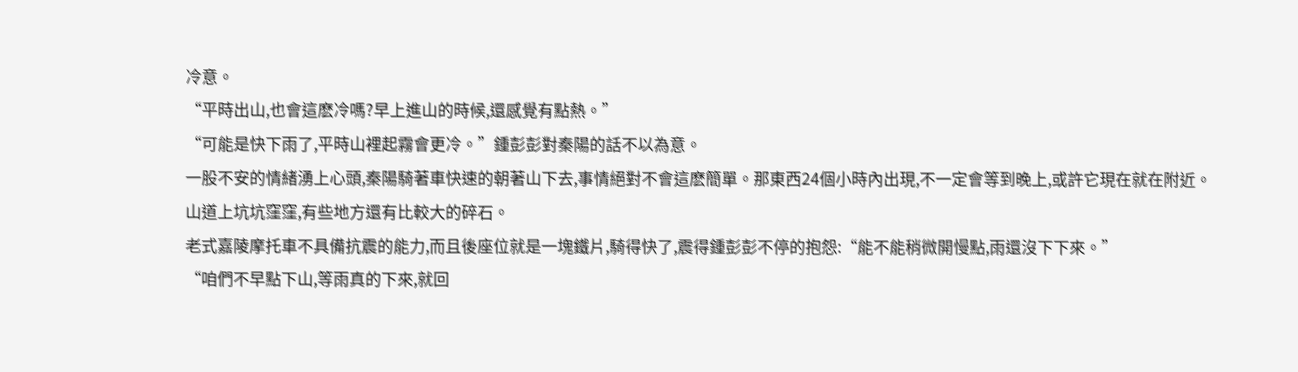冷意。
“平時出山,也會這麽冷嗎?早上進山的時候,還感覺有點熱。”
“可能是快下雨了,平時山裡起霧會更冷。”鍾彭彭對秦陽的話不以為意。
一股不安的情緒湧上心頭,秦陽騎著車快速的朝著山下去,事情絕對不會這麽簡單。那東西24個小時內出現,不一定會等到晚上,或許它現在就在附近。
山道上坑坑窪窪,有些地方還有比較大的碎石。
老式嘉陵摩托車不具備抗震的能力,而且後座位就是一塊鐵片,騎得快了,震得鍾彭彭不停的抱怨:“能不能稍微開慢點,雨還沒下下來。”
“咱們不早點下山,等雨真的下來,就回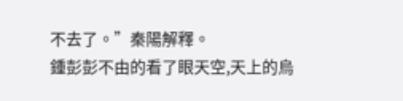不去了。”秦陽解釋。
鍾彭彭不由的看了眼天空,天上的烏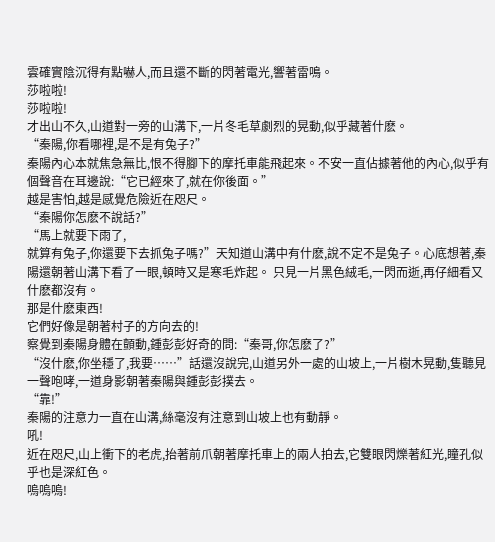雲確實陰沉得有點嚇人,而且還不斷的閃著電光,響著雷鳴。
莎啦啦!
莎啦啦!
才出山不久,山道對一旁的山溝下,一片冬毛草劇烈的晃動,似乎藏著什麽。
“秦陽,你看哪裡,是不是有兔子?”
秦陽內心本就焦急無比,恨不得腳下的摩托車能飛起來。不安一直佔據著他的內心,似乎有個聲音在耳邊說:“它已經來了,就在你後面。”
越是害怕,越是感覺危險近在咫尺。
“秦陽你怎麽不說話?”
“馬上就要下雨了,
就算有兔子,你還要下去抓兔子嗎?”天知道山溝中有什麽,說不定不是兔子。心底想著,秦陽還朝著山溝下看了一眼,頓時又是寒毛炸起。 只見一片黑色絨毛,一閃而逝,再仔細看又什麽都沒有。
那是什麽東西!
它們好像是朝著村子的方向去的!
察覺到秦陽身體在顫動,鍾彭彭好奇的問:“秦哥,你怎麽了?”
“沒什麽,你坐穩了,我要……”話還沒說完,山道另外一處的山坡上,一片樹木晃動,隻聽見一聲咆哮,一道身影朝著秦陽與鍾彭彭撲去。
“靠!”
秦陽的注意力一直在山溝,絲毫沒有注意到山坡上也有動靜。
吼!
近在咫尺,山上衝下的老虎,抬著前爪朝著摩托車上的兩人拍去,它雙眼閃爍著紅光,瞳孔似乎也是深紅色。
嗚嗚嗚!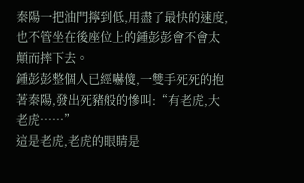秦陽一把油門擰到低,用盡了最快的速度,也不管坐在後座位上的鍾彭彭會不會太顛而摔下去。
鍾彭彭整個人已經嚇傻,一雙手死死的抱著秦陽,發出死豬般的慘叫:“有老虎,大老虎……”
這是老虎,老虎的眼睛是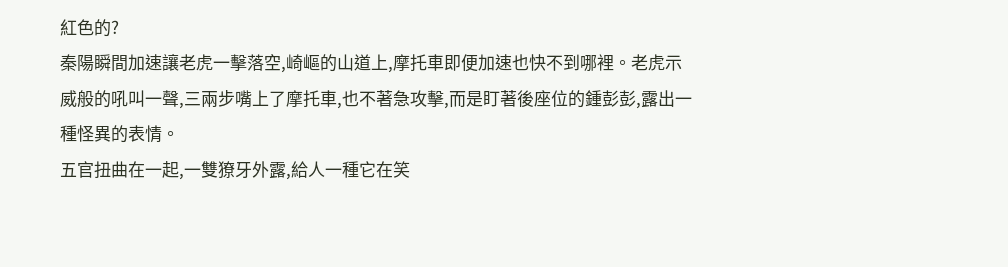紅色的?
秦陽瞬間加速讓老虎一擊落空,崎嶇的山道上,摩托車即便加速也快不到哪裡。老虎示威般的吼叫一聲,三兩步嘴上了摩托車,也不著急攻擊,而是盯著後座位的鍾彭彭,露出一種怪異的表情。
五官扭曲在一起,一雙獠牙外露,給人一種它在笑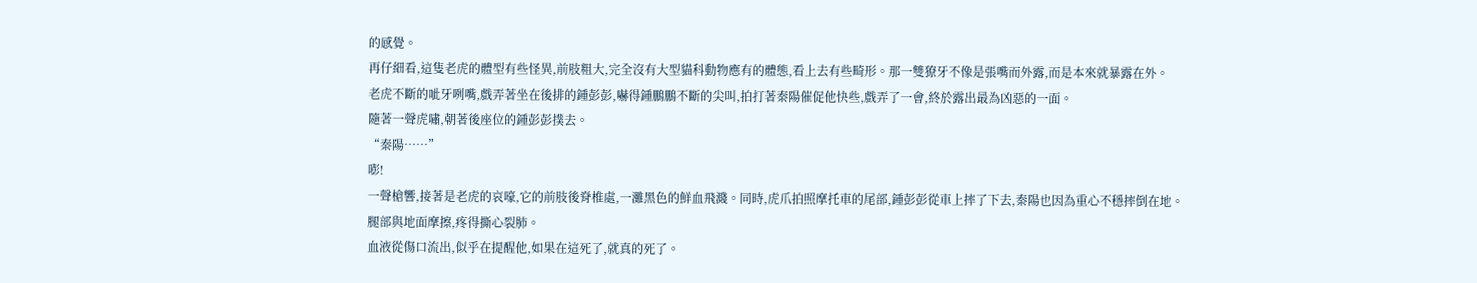的感覺。
再仔細看,這隻老虎的體型有些怪異,前肢粗大,完全沒有大型貓科動物應有的體態,看上去有些畸形。那一雙獠牙不像是張嘴而外露,而是本來就暴露在外。
老虎不斷的呲牙咧嘴,戲弄著坐在後排的鍾彭彭,嚇得鍾鵬鵬不斷的尖叫,拍打著秦陽催促他快些,戲弄了一會,終於露出最為凶惡的一面。
隨著一聲虎嘯,朝著後座位的鍾彭彭撲去。
“秦陽……”
嘭!
一聲槍響,接著是老虎的哀嚎,它的前肢後脊椎處,一灘黑色的鮮血飛濺。同時,虎爪拍照摩托車的尾部,鍾彭彭從車上摔了下去,秦陽也因為重心不穩摔倒在地。
腿部與地面摩擦,疼得撕心裂肺。
血液從傷口流出,似乎在提醒他,如果在這死了,就真的死了。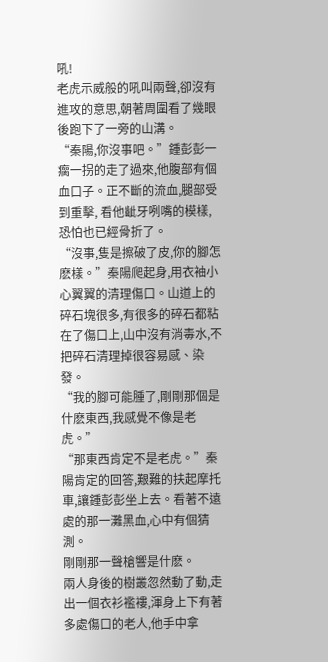吼!
老虎示威般的吼叫兩聲,卻沒有進攻的意思,朝著周圍看了幾眼後跑下了一旁的山溝。
“秦陽,你沒事吧。”鍾彭彭一瘸一拐的走了過來,他腹部有個血口子。正不斷的流血,腿部受到重擊, 看他齜牙咧嘴的模樣,恐怕也已經骨折了。
“沒事,隻是擦破了皮,你的腳怎麽樣。”秦陽爬起身,用衣袖小心翼翼的清理傷口。山道上的碎石塊很多,有很多的碎石都粘在了傷口上,山中沒有消毒水,不把碎石清理掉很容易感、染發。
“我的腳可能腫了,剛剛那個是什麽東西,我感覺不像是老虎。”
“那東西肯定不是老虎。”秦陽肯定的回答,艱難的扶起摩托車,讓鍾彭彭坐上去。看著不遠處的那一灘黑血,心中有個猜測。
剛剛那一聲槍響是什麽。
兩人身後的樹叢忽然動了動,走出一個衣衫襤褸,渾身上下有著多處傷口的老人,他手中拿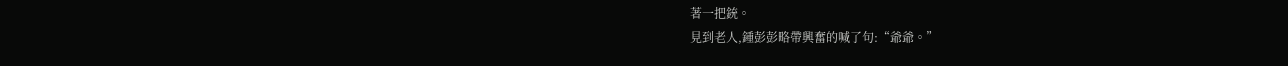著一把銃。
見到老人,鍾彭彭略帶興奮的喊了句:“爺爺。”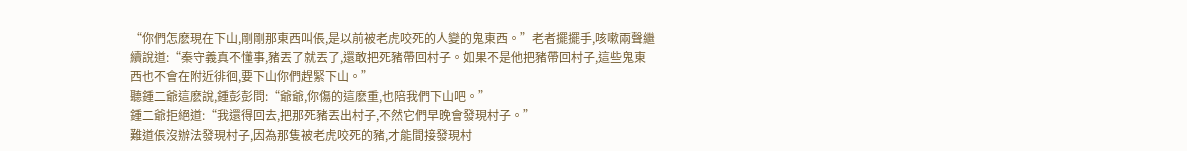“你們怎麽現在下山,剛剛那東西叫倀,是以前被老虎咬死的人變的鬼東西。”老者擺擺手,咳嗽兩聲繼續說道:“秦守義真不懂事,豬丟了就丟了,還敢把死豬帶回村子。如果不是他把豬帶回村子,這些鬼東西也不會在附近徘徊,要下山你們趕緊下山。”
聽鍾二爺這麽說,鍾彭彭問:“爺爺,你傷的這麽重,也陪我們下山吧。”
鍾二爺拒絕道:“我還得回去,把那死豬丟出村子,不然它們早晚會發現村子。”
難道倀沒辦法發現村子,因為那隻被老虎咬死的豬,才能間接發現村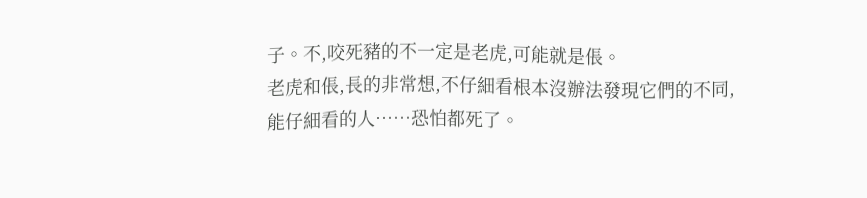子。不,咬死豬的不一定是老虎,可能就是倀。
老虎和倀,長的非常想,不仔細看根本沒辦法發現它們的不同,能仔細看的人……恐怕都死了。